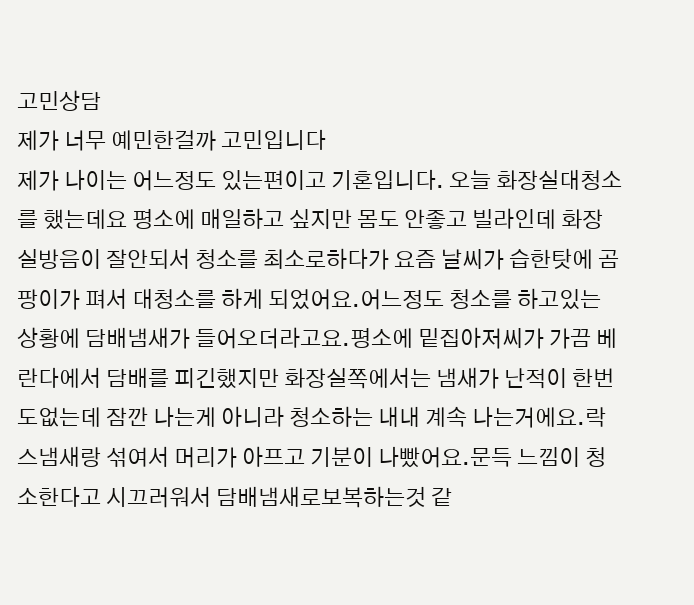고민상담
제가 너무 예민한걸까 고민입니다
제가 나이는 어느정도 있는편이고 기혼입니다. 오늘 화장실대청소를 했는데요 평소에 매일하고 싶지만 몸도 안좋고 빌라인데 화장실방음이 잘안되서 청소를 최소로하다가 요즘 날씨가 습한탓에 곰팡이가 펴서 대청소를 하게 되었어요.어느정도 청소를 하고있는 상황에 담배냄새가 들어오더라고요.평소에 밑집아저씨가 가끔 베란다에서 담배를 피긴했지만 화장실쪽에서는 냄새가 난적이 한번도없는데 잠깐 나는게 아니라 청소하는 내내 계속 나는거에요.락스냄새랑 섞여서 머리가 아프고 기분이 나빴어요.문득 느낌이 청소한다고 시끄러워서 담배냄새로보복하는것 같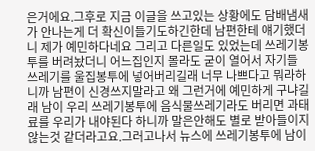은거에요.그후로 지금 이글을 쓰고있는 상황에도 담배냄새가 안나는게 더 확신이들기도하긴한데 남편한테 얘기했더니 제가 예민하다네요 그리고 다른일도 있었는데 쓰레기봉투를 버려놨더니 어느집인지 몰라도 굳이 열어서 자기들 쓰레기를 울집봉투에 넣어버리길래 너무 나쁘다고 뭐라하니까 남편이 신경쓰지말라고 왜 그런거에 예민하게 구냐길래 남이 우리 쓰레기봉투에 음식물쓰레기라도 버리면 과태료를 우리가 내야된다 하니까 말은안해도 별로 받아들이지않는것 같더라고요.그러고나서 뉴스에 쓰레기봉투에 남이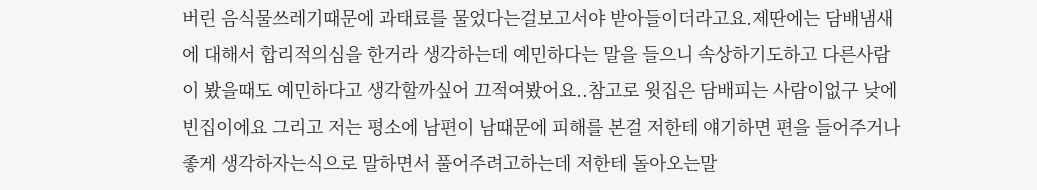버린 음식물쓰레기때문에 과태료를 물었다는걸보고서야 받아들이더라고요.제딴에는 담배냄새에 대해서 합리적의심을 한거라 생각하는데 예민하다는 말을 들으니 속상하기도하고 다른사람이 봤을때도 예민하다고 생각할까싶어 끄적여봤어요..참고로 윗집은 담배피는 사람이없구 낮에 빈집이에요 그리고 저는 평소에 남편이 남때문에 피해를 본걸 저한테 얘기하면 편을 들어주거나 좋게 생각하자는식으로 말하면서 풀어주려고하는데 저한테 돌아오는말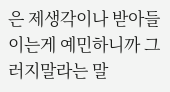은 제생각이나 받아들이는게 예민하니까 그러지말라는 말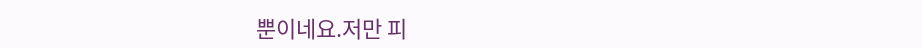뿐이네요.저만 피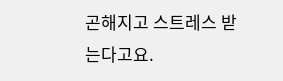곤해지고 스트레스 받는다고요.